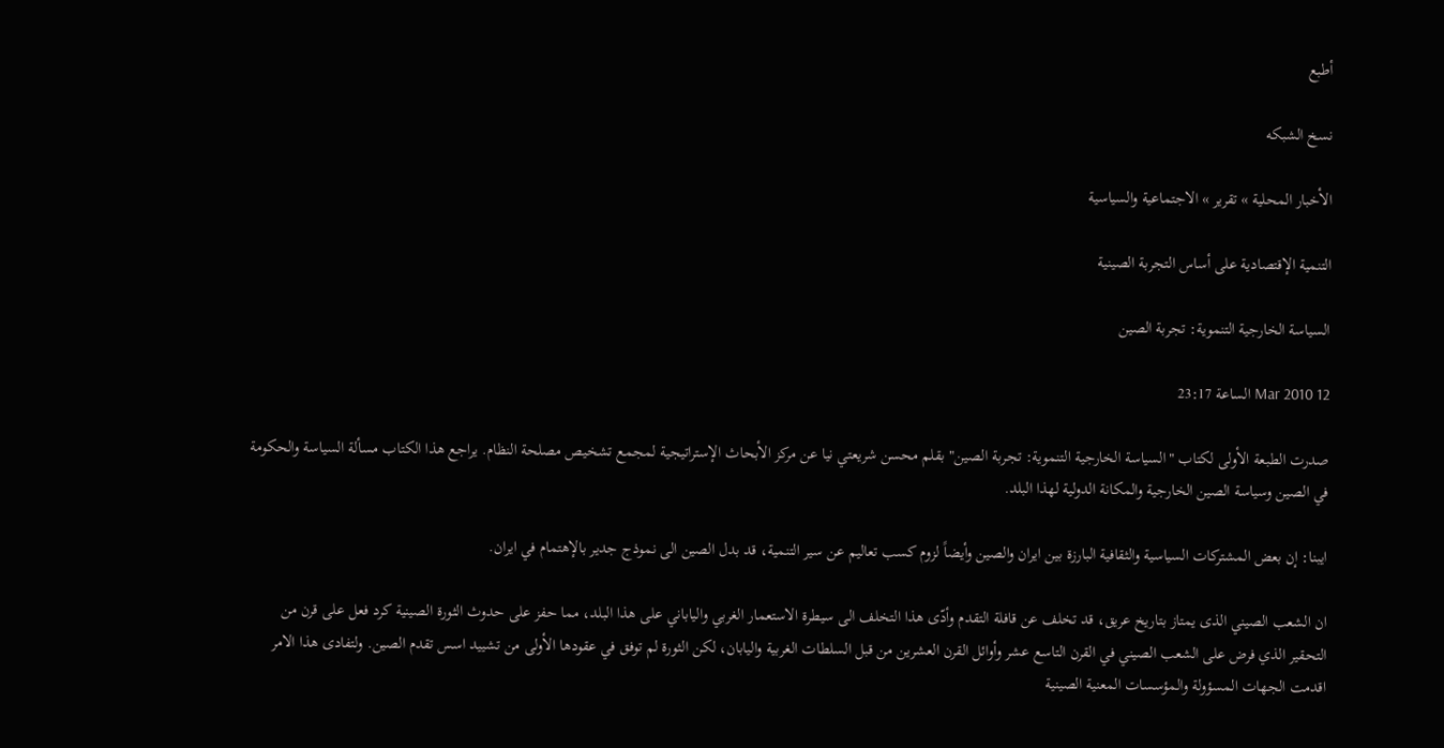أطبع

نسخ الشبكه

الأخبار المحلية » تقرير » الاجتماعیة والسیاسیة

التنمية الإقتصادية علی أساس التجربة ‌الصينية

السياسة الخارجية التنموية: تجربة الصين

12 Mar 2010 الساعة 23:17

صدرت الطبعة الأولی لكتاب "السياسة الخارجية التنموية: تجربة‌ الصين" بقلم محسن شريعتي نيا عن مركز الأبحاث الإستراتيجية لمجمع تشخيص مصلحة النظام. يراجع هذا الكتاب مسألة السياسة والحكومة في الصين وسياسة الصين ‌الخارجية والمكانة الدولية لهذا البلد.

ايبنا: إن بعض المشتركات السياسیة والثقافية البارزة بين ايران والصين وأيضاً لزوم کسب تعالیم عن سير التنمية، قد بدل الصين الی نموذج جدير بالإهتمام في ايران.

ان الشعب الصيني الذی یمتاز بتاريخ عریق، قد تخلف عن قافلة التقدم وأدّی هذا التخلف الی سيطرة الاستعمار الغربي والياباني علی هذا البلد، مما حفز علی حدوث الثورة ‌الصينية كرد فعل علی قرن من التحقير الذي فرض علی الشعب الصيني في القرن التاسع عشر وأوائل القرن العشرين من قبل السلطات الغربية واليابان، لكن الثورة لم توفق في عقودها الأولی من تشیيد اسس تقدم الصين. ولتفادی هذا الامر اقدمت الجهات المسؤولة والمؤسسات المعنية الصينية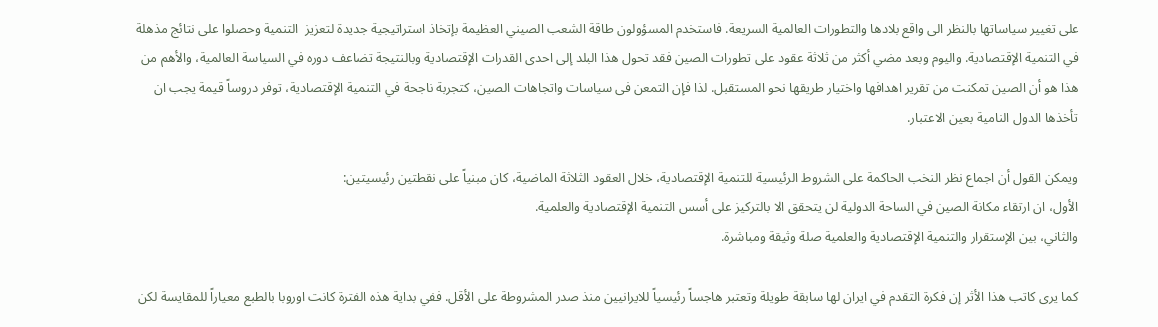علی تغییر سياساتها بالنظر الی واقع بلادها والتطورات العالمية ‌السريعة. فاستخدم المسؤولون طاقة الشعب الصيني العظيمة بإتخاذ استراتيجية‌ جديدة لتعزیز  التنمية وحصلوا علی نتائج مذهلة في التنمية‌ الإقتصادية. واليوم وبعد مضي أكثر من ثلاثة‌ عقود علی تطورات الصين فقد تحول هذا البلد إلی احدی القدرات الإقتصادية وبالنتیجة تضاعف دوره في السياسة العالمية، والأهم من هذا هو أن الصين تمکنت من تقریر اهدافها واختیار طريقها نحو المستقبل. لذا فإن التمعن فی سياسات واتجاهات الصين، كتجربة‌ ناجحة في التنمية الإقتصادية، توفر دروساً قیمة یجب ان تأخذها الدول النامیة بعین الاعتبار.

ويمكن القول أن اجماع نظر النخب الحاكمة علی الشروط الرئيسية للتنمية الإقتصادية، خلال العقود الثلاثة‌ الماضية، كان مبنياً علی نقطتين رئيسيتين:
الأول، ان ارتقاء مكانة ‌الصين في الساحة الدولية لن یتحقق الا بالترکیز علی أسس التنمية الإقتصادية والعلمية.
والثاني، بين الإستقرار والتنمية الإقتصادية والعلمية صلة وثیقة ومباشرة.

كما يری كاتب هذا الأثر إن فكرة التقدم في ايران لها سابقة طويلة وتعتبر هاجساً رئيسياً للايرانيين منذ صدر المشروطة علی الأقل. ففي بداية هذه الفترة كانت اوروبا بالطبع معياراً للمقايسة لكن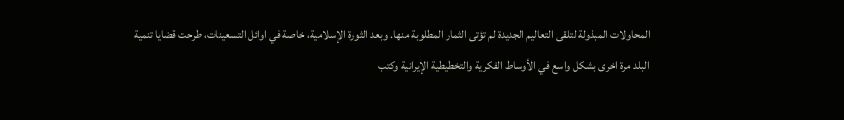المحاولات المبذولة لتلقی التعالیم الجدیدة لم تؤتی الثمار المطلوبة منها. وبعد الثورة ‌الإسلامية، خاصة‌ في اوائل التسعينات، طرحت قضايا تنمية البلد مرة اخری بشكل واسع في الأوساط الفكرية والتخطيطية الإيرانية وكتب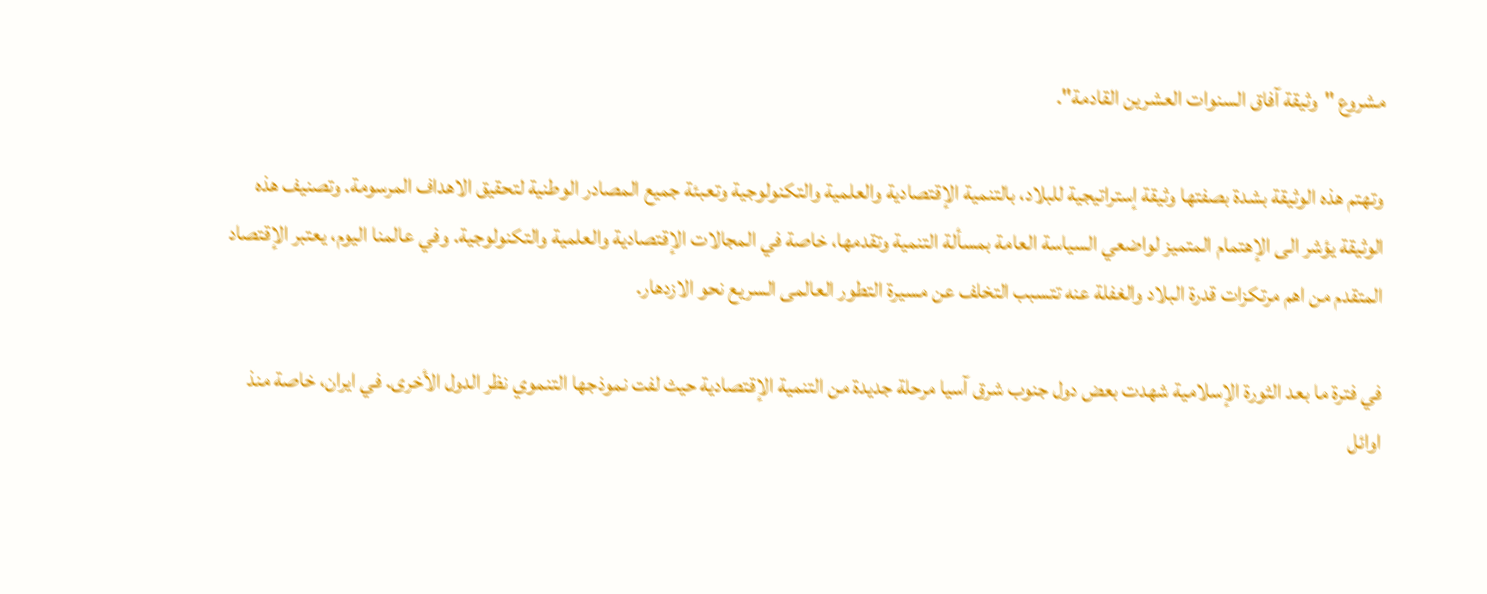مشروع "وثيقة آفاق السنوات العشرين القادمة".

وتهتم هذه الوثيقة بشدة بصفتها وثيقة إستراتيجية‌ للبلاد، بالتنمية الإقتصادية والعلمية والتكنولوجية وتعبئة جميع المصادر الوطنية لتحقيق الاهداف المرسومة. وتصنيف هذه الوثيقة يؤشر الی الإهتمام المتميز لواضعي السياسة العامة بمسألة التنمية وتقدمها، خاصة في المجالات الإقتصادية والعلمية والتكنولوجية. وفي عالمنا اليوم، يعتبر الإقتصاد المتقدم من اهم مرتکزات قدرة البلاد والغفلة عنه تتسبب التخلف عن مسیرة التطور العالمی السریع نحو الازدهار.

في فترة‌ ما بعد الثورة الإسلامية شهدت بعض دول جنوب شرق آسيا مرحلة جديدة من التنمية الإقتصادية حيث لفت نموذجها التنموي نظر الدول الأخری. في ايران، خاصة منذ اوائل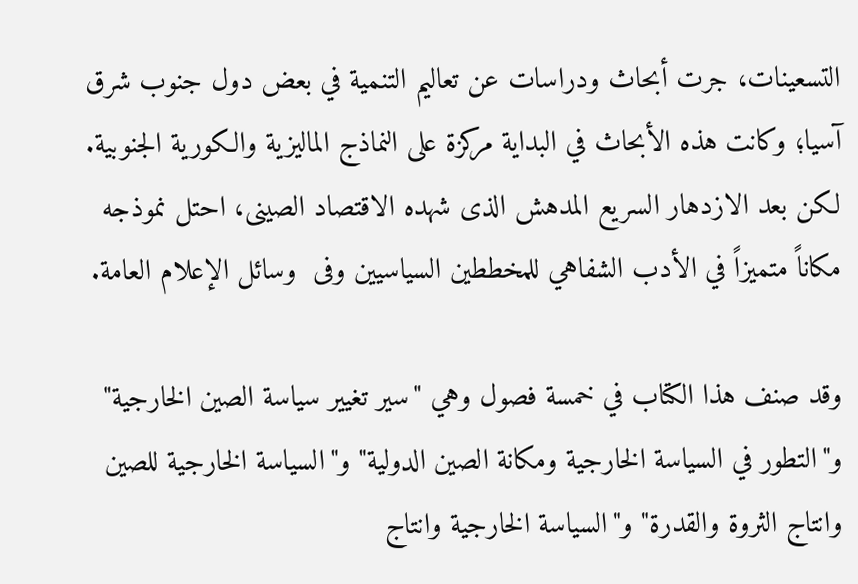التسعينات، جرت أبحاث ودراسات عن تعاليم التنمية في بعض دول جنوب شرق آسيا؛ وكانت هذه الأبحاث في البداية ‌مركزة علی النماذج الماليزية والكورية الجنوبية. لكن بعد الازدهار السریع المدهش الذی شهده الاقتصاد الصينی، احتل نموذجه مكاناً متميزاً في الأدب الشفاهي للمخططين السياسيين وفی  وسائل الإعلام العامة.

وقد صنف هذا الكتاب في خمسة فصول وهي "سير تغيير سياسة ‌الصين الخارجية" و"التطور في السياسة الخارجية ومكانة الصين الدولية" و"السياسة الخارجية للصين وانتاج الثروة والقدرة" و"السياسة الخارجية وانتاج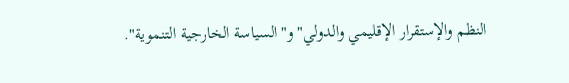النظم والإستقرار الإقليمي والدولي" و"السياسة‌ الخارجية التنموية".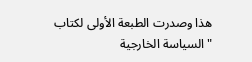هذا وصدرت الطبعة الأولی لكتاب "السياسة الخارجية‌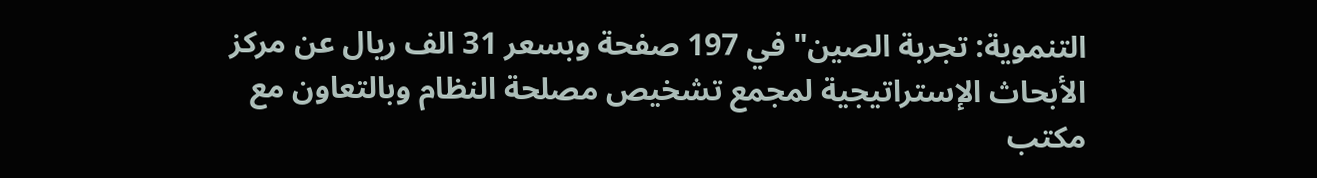التنموية: تجربة الصين" في 197 صفحة وبسعر 31 الف ريال عن مركز الأبحاث الإستراتيجية لمجمع تشخيص مصلحة النظام وبالتعاون مع مكتب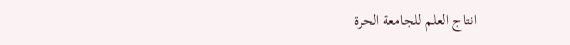انتاج العلم للجامعة الحرة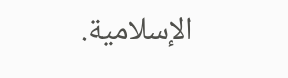الإسلامية‌.